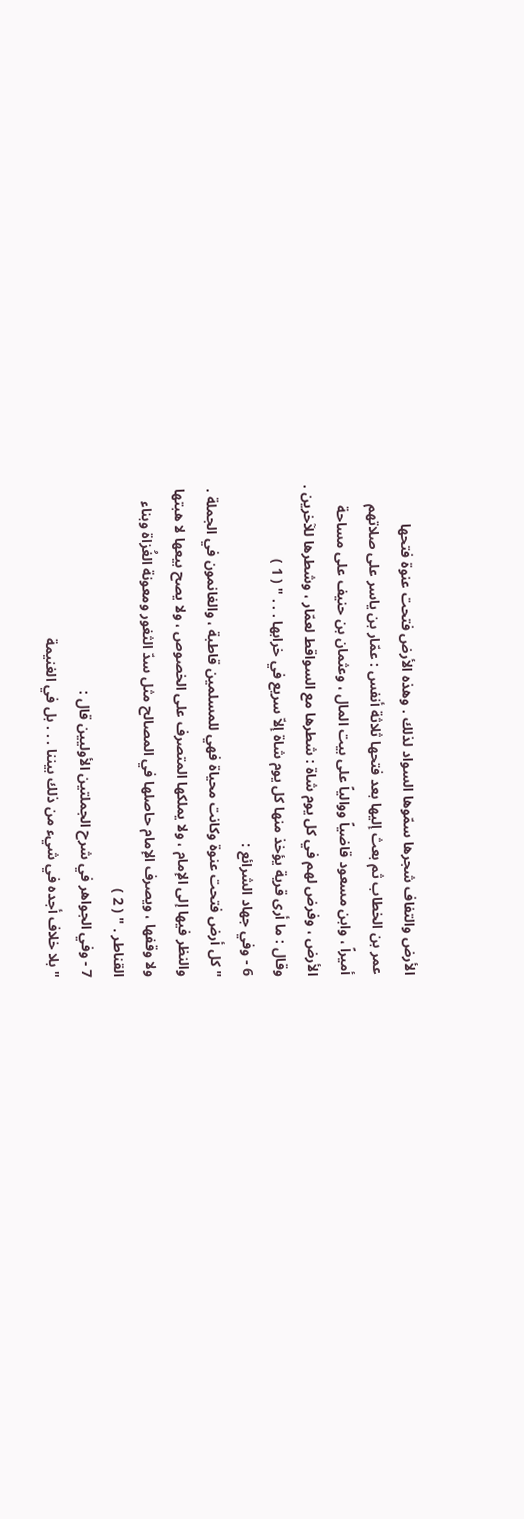الأرض والتفاف شجرها سمّوها السواد لذلك . وهذه الأرض فتحت عنوة فتحها
عمر بن الخطاب ثم بعث إليها بعد فتحها ثلاثة أنفس : عمّار بن ياسر على صلاتهم
أميراً ، وابن مسعود قاضياً ووالياً على بيت المال ، وعثمان بن حنيف على مساحة
الأرض ، وفرض لهم في كل يوم شاة : شطرها مع السواقط لعمّار ، وشطرها للآخرين .
وقال : ما أرى قرية يؤخذ منها كل يوم شاة إلاّ سريع في خرابها . . . " ( 1 )
6 - وفي جهاد الشرائع :
" كل أرض فتحت عنوة وكانت محياة فهي للمسلمين قاطبة ، والغانمون في الجملة .
والنظر فيها إلى الإمام ، ولا يملكها المتصرف على الخصوص ، ولا يصح بيعها لا هبتها
ولا وقفها ، ويصرف الإمام حاصلها في المصالح مثل سدّ الثغور ومعونة الغُزاة وبناء
القناطر . " ( 2 )
7 - وفي الجواهر في شرح الجملتين الأوليين قال :
" بلا خلاف أجده في شيء من ذلك بيننا . . . بل في الغنيمة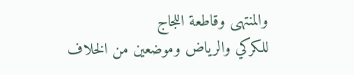والمنتهى وقاطعة اللجاج
للكركي والرياض وموضعين من الخلاف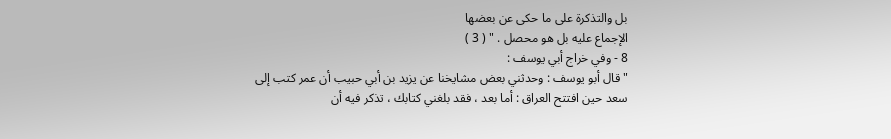بل والتذكرة على ما حكى عن بعضها
الإجماع عليه بل هو محصل . " ( 3 )
8 - وفي خراج أبي يوسف :
" قال أبو يوسف : وحدثني بعض مشايخنا عن يزيد بن أبي حبيب أن عمر كتب إلى
سعد حين افتتح العراق : أما بعد ، فقد بلغني كتابك ، تذكر فيه أن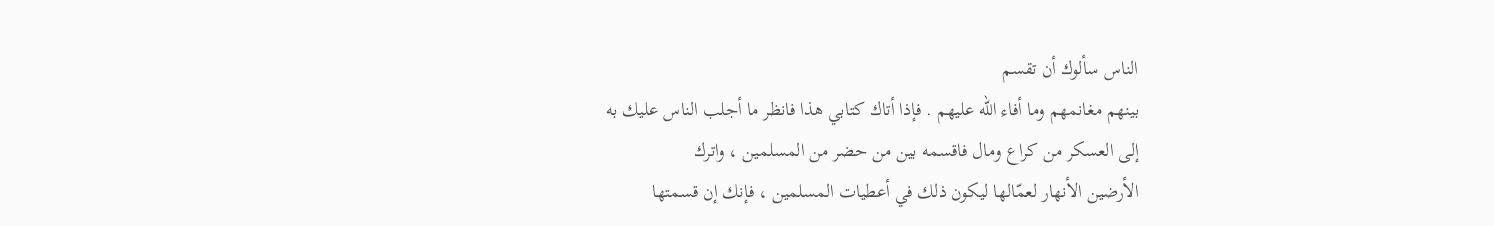الناس سألوك أن تقسم
بينهم مغانمهم وما أفاء اللّه عليهم . فإذا أتاك كتابي هذا فانظر ما أجلب الناس عليك به
إلى العسكر من كراع ومال فاقسمه بين من حضر من المسلمين ، واترك
الأرضين الأنهار لعمّالها ليكون ذلك في أعطيات المسلمين ، فإنك إن قسمتها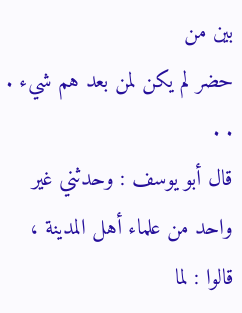بين من
حضر لم يكن لمن بعد هم شيء . . .
قال أبو يوسف : وحدثني غير واحد من علماء أهل المدينة ، قالوا : لما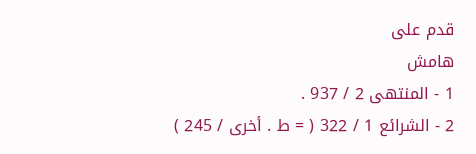قدم على
هامش
1 - المنتهى 2 / 937 .
2 - الشرائع 1 / 322 ( = ط . أخرى / 245 )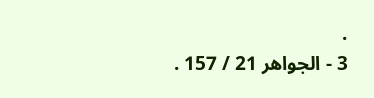.
3 - الجواهر 21 / 157 .